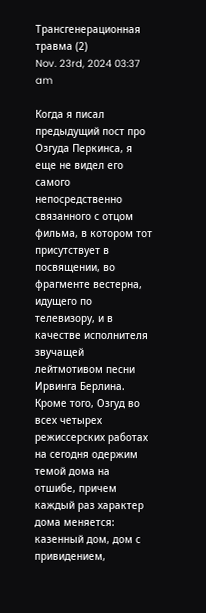Трансгенерационная травма (2)
Nov. 23rd, 2024 03:37 am

Когда я писал предыдущий пост про Озгуда Перкинса, я еще не видел его самого непосредственно связанного с отцом фильма, в котором тот присутствует в посвящении, во фрагменте вестерна, идущего по телевизору, и в качестве исполнителя звучащей лейтмотивом песни Ирвинга Берлина. Кроме того, Озгуд во всех четырех режиссерских работах на сегодня одержим темой дома на отшибе, причем каждый раз характер дома меняется: казенный дом, дом с привидением,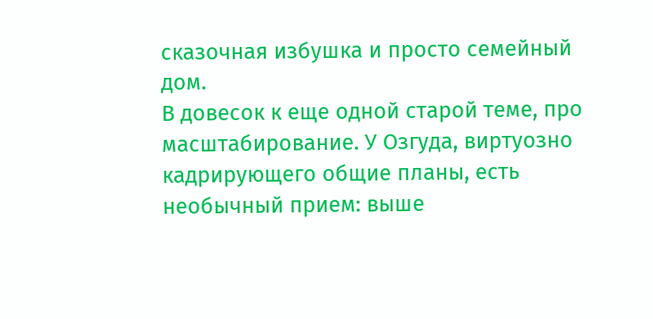сказочная избушка и просто семейный дом.
В довесок к еще одной старой теме, про масштабирование. У Озгуда, виртуозно кадрирующего общие планы, есть необычный прием: выше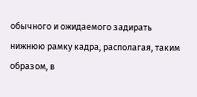обычного и ожидаемого задирать нижнюю рамку кадра, располагая, таким образом, в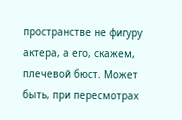пространстве не фигуру актера, а его, скажем, плечевой бюст. Может быть, при пересмотрах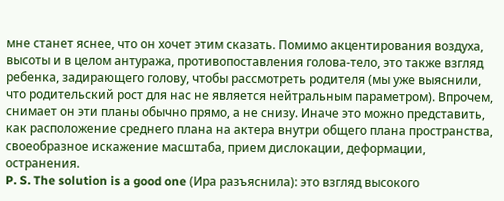мне станет яснее, что он хочет этим сказать. Помимо акцентирования воздуха, высоты и в целом антуража, противопоставления голова-тело, это также взгляд ребенка, задирающего голову, чтобы рассмотреть родителя (мы уже выяснили, что родительский рост для нас не является нейтральным параметром). Впрочем, снимает он эти планы обычно прямо, а не снизу. Иначе это можно представить, как расположение среднего плана на актера внутри общего плана пространства, своеобразное искажение масштаба, прием дислокации, деформации, остранения.
P. S. The solution is a good one (Ира разъяснила): это взгляд высокого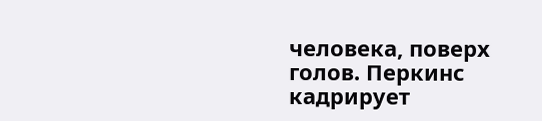человека, поверх голов. Перкинс кадрирует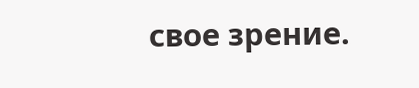свое зрение.